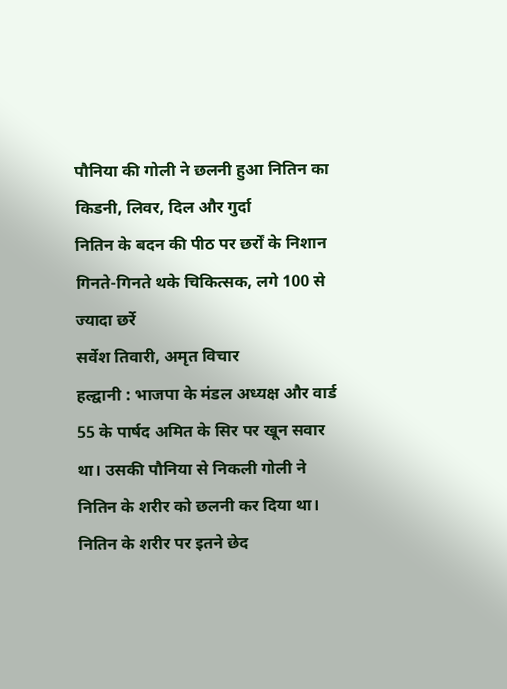पौनिया की गोली ने छलनी हुआ नितिन का किडनी, लिवर, दिल और गुर्दा
नितिन के बदन की पीठ पर छर्रों के निशान गिनते-गिनते थके चिकित्सक, लगे 100 से ज्यादा छर्रे
सर्वेश तिवारी, अमृत विचार
हल्द्वानी : भाजपा के मंडल अध्यक्ष और वार्ड 55 के पार्षद अमित के सिर पर खून सवार था। उसकी पौनिया से निकली गोली ने नितिन के शरीर को छलनी कर दिया था। नितिन के शरीर पर इतने छेद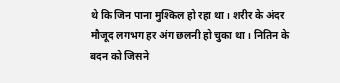थे कि जिन पाना मुश्किल हो रहा था। शरीर के अंदर मौजूद लगभग हर अंग छलनी हो चुका था। नितिन के बदन को जिसने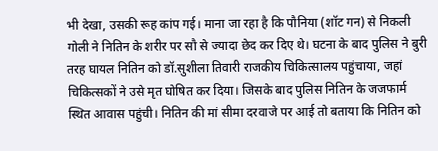भी देखा, उसकी रूह कांप गई। माना जा रहा है कि पौनिया (शॉट गन) से निकली गोली ने नितिन के शरीर पर सौ से ज्यादा छेद कर दिए थे। घटना के बाद पुलिस ने बुरी तरह घायल नितिन को डॉ.सुशीला तिवारी राजकीय चिकित्सालय पहुंचाया, जहां चिकित्सकों ने उसे मृत घोषित कर दिया। जिसके बाद पुलिस नितिन के जजफार्म स्थित आवास पहुंची। नितिन की मां सीमा दरवाजे पर आई तो बताया कि नितिन को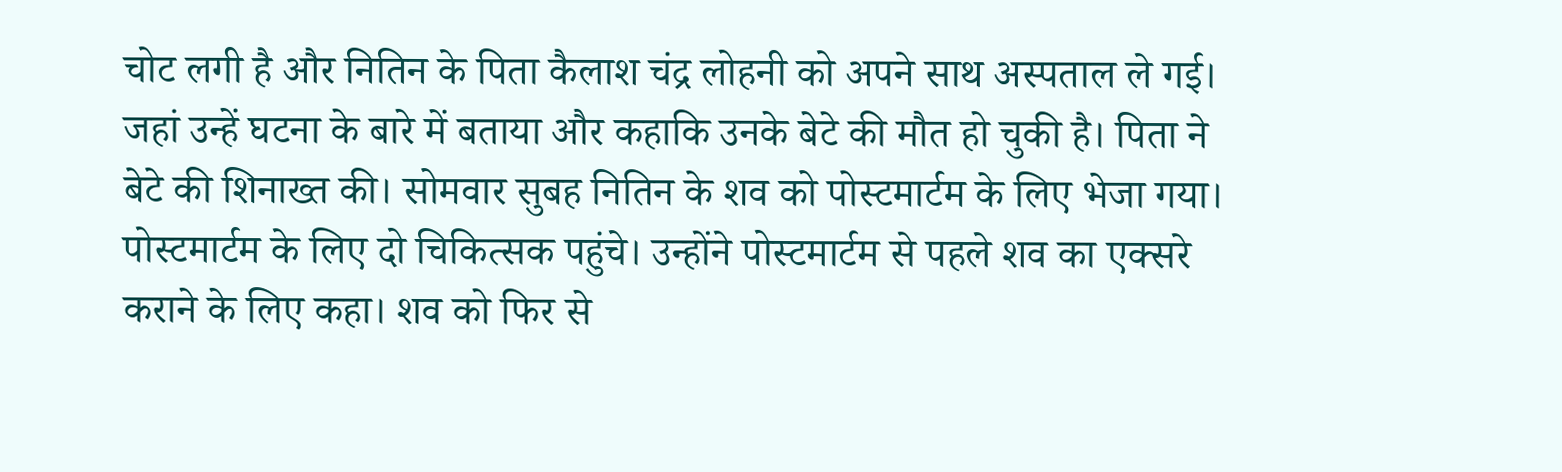चोट लगी है और नितिन के पिता कैलाश चंद्र लोहनी को अपने साथ अस्पताल ले गई। जहां उन्हें घटना के बारे में बताया और कहाकि उनके बेटे की मौत हो चुकी है। पिता ने बेटे की शिनाख्त की। सोमवार सुबह नितिन के शव को पोस्टमार्टम के लिए भेजा गया। पोस्टमार्टम के लिए दो चिकित्सक पहुंचे। उन्होंने पोस्टमार्टम से पहले शव का एक्सरे कराने के लिए कहा। शव को फिर से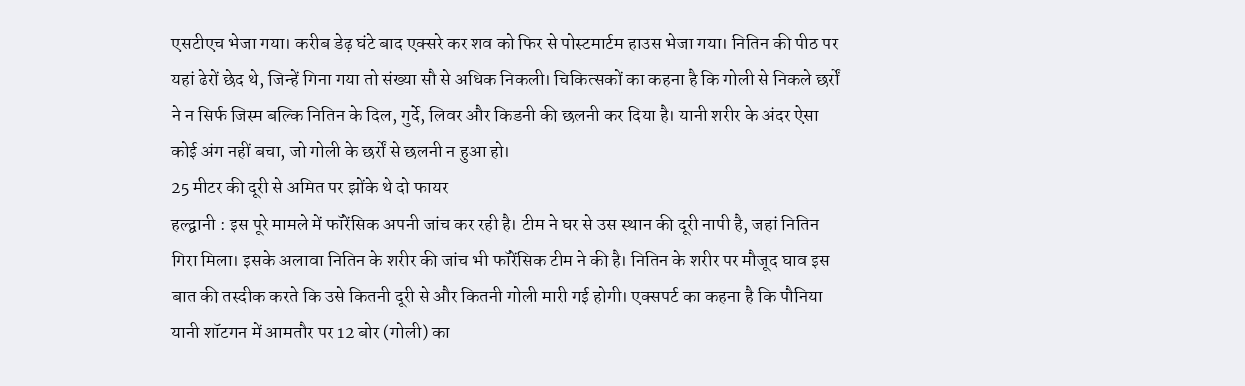एसटीएच भेजा गया। करीब डेढ़ घंटे बाद एक्सरे कर शव को फिर से पोस्टमार्टम हाउस भेजा गया। नितिन की पीठ पर यहां ढेरों छेद थे, जिन्हें गिना गया तो संख्या सौ से अधिक निकली। चिकित्सकों का कहना है कि गोली से निकले छर्रों ने न सिर्फ जिस्म बल्कि नितिन के दिल, गुर्दे, लिवर और किडनी की छलनी कर दिया है। यानी शरीर के अंदर ऐसा कोई अंग नहीं बचा, जो गोली के छर्रों से छलनी न हुआ हो।
25 मीटर की दूरी से अमित पर झोंके थे दो फायर
हल्द्वानी : इस पूरे मामले में फॉरेंसिक अपनी जांच कर रही है। टीम ने घर से उस स्थान की दूरी नापी है, जहां नितिन गिरा मिला। इसके अलावा नितिन के शरीर की जांच भी फॉरेंसिक टीम ने की है। नितिन के शरीर पर मौजूद घाव इस बात की तस्दीक करते कि उसे कितनी दूरी से और कितनी गोली मारी गई होगी। एक्सपर्ट का कहना है कि पौनिया यानी शॉटगन में आमतौर पर 12 बोर (गोली) का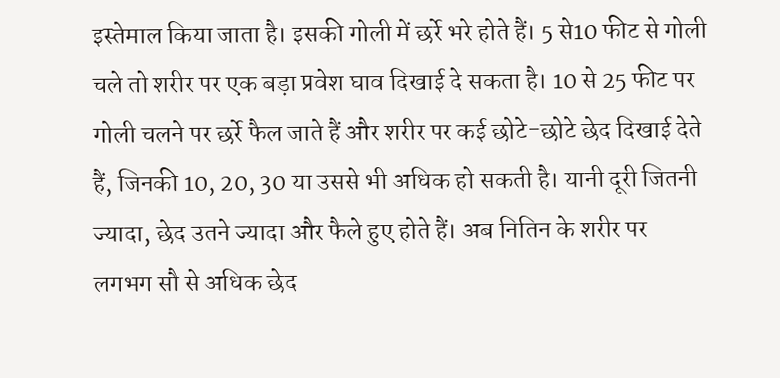इस्तेमाल किया जाता है। इसकी गोली में छर्रे भरे होते हैं। 5 से10 फीट से गोली चले तो शरीर पर एक बड़ा प्रवेश घाव दिखाई दे सकता है। 10 से 25 फीट पर गोली चलने पर छर्रे फैल जाते हैं और शरीर पर कई छोटे-छोटे छेद दिखाई देते हैं, जिनकी 10, 20, 30 या उससे भी अधिक हो सकती है। यानी दूरी जितनी ज्यादा, छेद उतने ज्यादा और फैले हुए होते हैं। अब नितिन के शरीर पर लगभग सौ से अधिक छेद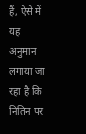हैं, ऐसे में यह अनुमान लगाया जा रहा है कि नितिन पर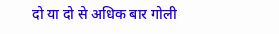दो या दो से अधिक बार गोली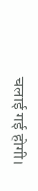चलाई गई होगी।